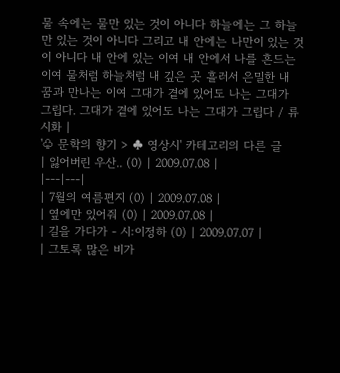물 속에는 물만 있는 것이 아니다 하늘에는 그 하늘만 있는 것이 아니다 그리고 내 안에는 나만이 있는 것이 아니다 내 안에 있는 이여 내 안에서 나를 흔드는 이여 물처럼 하늘처럼 내 깊은 곳 흘러서 은밀한 내 꿈과 만나는 이여 그대가 곁에 있어도 나는 그대가 그립다. 그대가 곁에 있어도 나는 그대가 그립다 / 류시화 |
'♧ 문학의 향기 > ♣ 영상시' 카테고리의 다른 글
| 잃어버린 우산.. (0) | 2009.07.08 |
|---|---|
| 7월의 여름편지 (0) | 2009.07.08 |
| 옆에만 있어줘 (0) | 2009.07.08 |
| 길을 가다가 - 시:이정하 (0) | 2009.07.07 |
| 그토록 많은 비가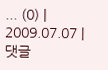... (0) | 2009.07.07 |
댓글